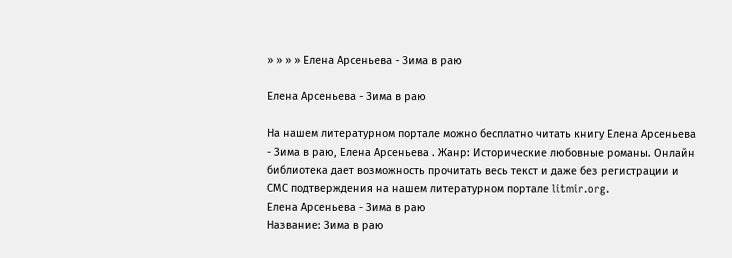» » » » Елена Арсеньева - Зима в раю

Елена Арсеньева - Зима в раю

На нашем литературном портале можно бесплатно читать книгу Елена Арсеньева - Зима в раю, Елена Арсеньева . Жанр: Исторические любовные романы. Онлайн библиотека дает возможность прочитать весь текст и даже без регистрации и СМС подтверждения на нашем литературном портале litmir.org.
Елена Арсеньева - Зима в раю
Название: Зима в раю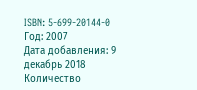ISBN: 5-699-20144-0
Год: 2007
Дата добавления: 9 декабрь 2018
Количество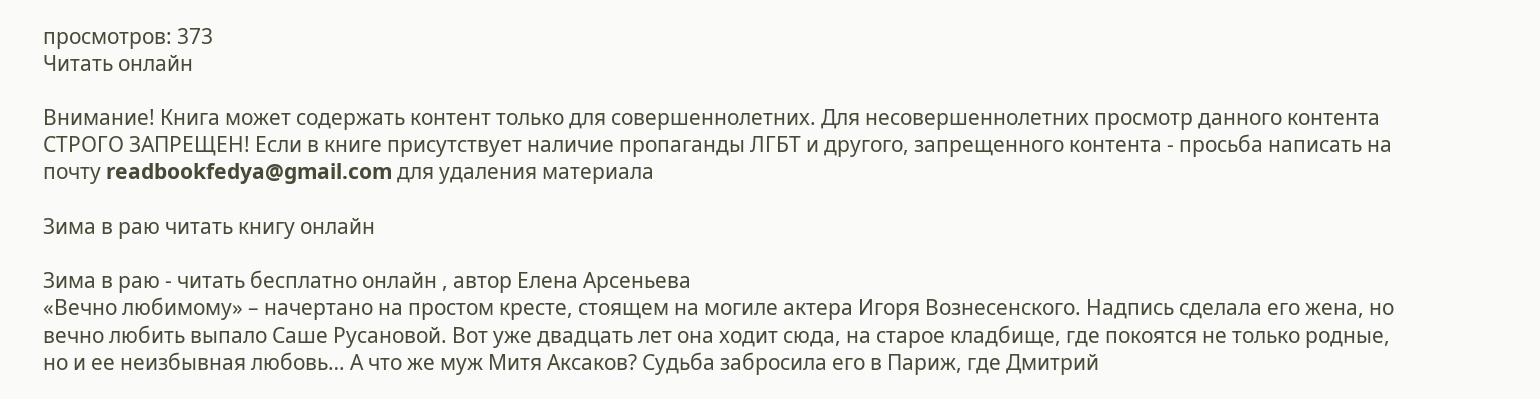просмотров: 373
Читать онлайн

Внимание! Книга может содержать контент только для совершеннолетних. Для несовершеннолетних просмотр данного контента СТРОГО ЗАПРЕЩЕН! Если в книге присутствует наличие пропаганды ЛГБТ и другого, запрещенного контента - просьба написать на почту readbookfedya@gmail.com для удаления материала

Зима в раю читать книгу онлайн

Зима в раю - читать бесплатно онлайн , автор Елена Арсеньева
«Вечно любимому» – начертано на простом кресте, стоящем на могиле актера Игоря Вознесенского. Надпись сделала его жена, но вечно любить выпало Саше Русановой. Вот уже двадцать лет она ходит сюда, на старое кладбище, где покоятся не только родные, но и ее неизбывная любовь… А что же муж Митя Аксаков? Судьба забросила его в Париж, где Дмитрий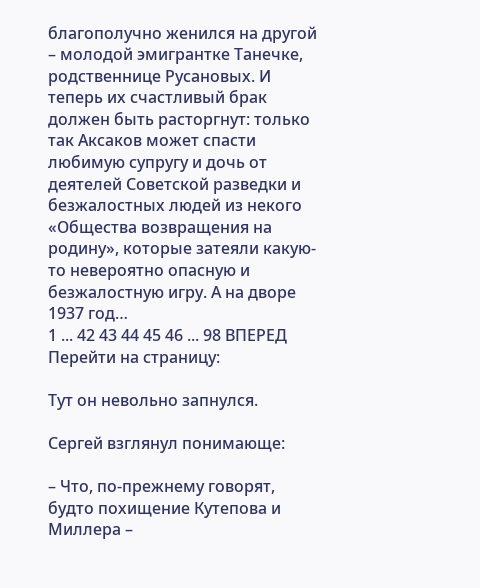благополучно женился на другой – молодой эмигрантке Танечке, родственнице Русановых. И теперь их счастливый брак должен быть расторгнут: только так Аксаков может спасти любимую супругу и дочь от деятелей Советской разведки и безжалостных людей из некого «Общества возвращения на родину», которые затеяли какую-то невероятно опасную и безжалостную игру. А на дворе 1937 год…
1 ... 42 43 44 45 46 ... 98 ВПЕРЕД
Перейти на страницу:

Тут он невольно запнулся.

Сергей взглянул понимающе:

– Что, по-прежнему говорят, будто похищение Кутепова и Миллера –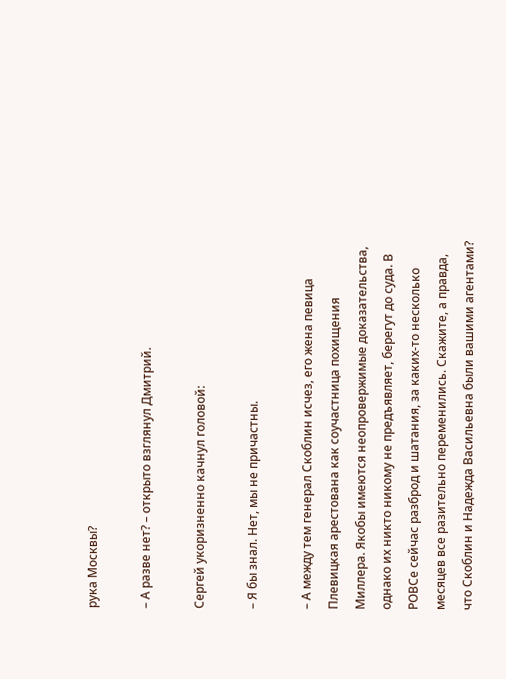рука Москвы?

– А разве нет? – открыто взглянул Дмитрий.

Сергей укоризненно качнул головой:

– Я бы знал. Нет, мы не причастны.

– А между тем генерал Скоблин исчез, его жена певица Плевицкая арестована как соучастница похищения Миллера. Якобы имеются неопровержимые доказательства, однако их никто никому не предъявляет, берегут до суда. В РОВСе сейчас разброд и шатания, за каких-то несколько месяцев все разительно переменились. Скажите, а правда, что Скоблин и Надежда Васильевна были вашими агентами?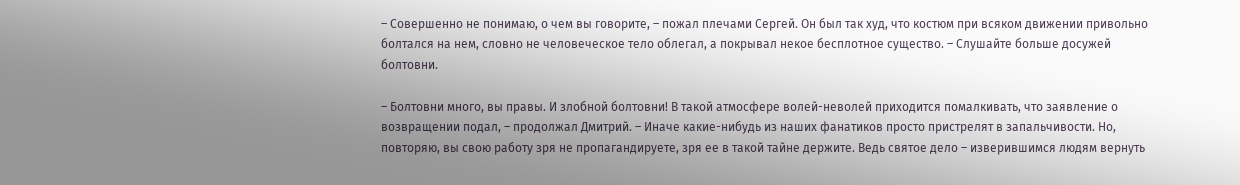– Совершенно не понимаю, о чем вы говорите, – пожал плечами Сергей. Он был так худ, что костюм при всяком движении привольно болтался на нем, словно не человеческое тело облегал, а покрывал некое бесплотное существо. – Слушайте больше досужей болтовни.

– Болтовни много, вы правы. И злобной болтовни! В такой атмосфере волей-неволей приходится помалкивать, что заявление о возвращении подал, – продолжал Дмитрий. – Иначе какие-нибудь из наших фанатиков просто пристрелят в запальчивости. Но, повторяю, вы свою работу зря не пропагандируете, зря ее в такой тайне держите. Ведь святое дело – изверившимся людям вернуть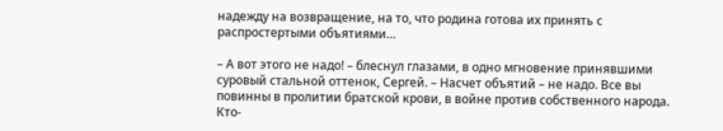надежду на возвращение, на то, что родина готова их принять с распростертыми объятиями…

– А вот этого не надо! – блеснул глазами, в одно мгновение принявшими суровый стальной оттенок, Сергей. – Насчет объятий – не надо. Все вы повинны в пролитии братской крови, в войне против собственного народа. Кто-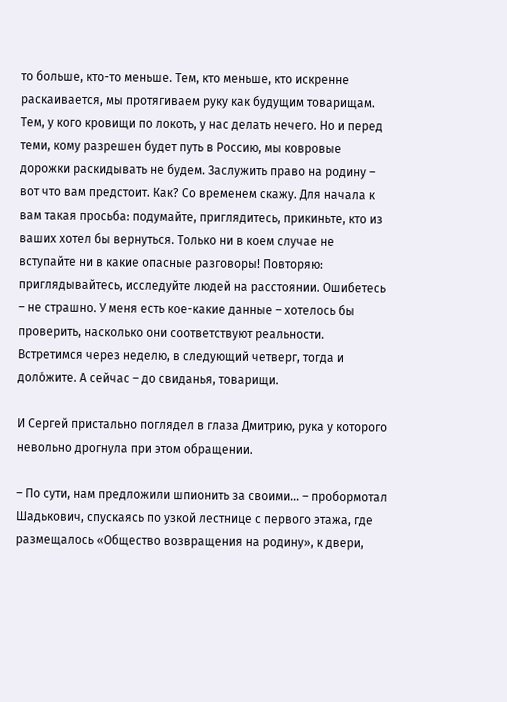то больше, кто-то меньше. Тем, кто меньше, кто искренне раскаивается, мы протягиваем руку как будущим товарищам. Тем, у кого кровищи по локоть, у нас делать нечего. Но и перед теми, кому разрешен будет путь в Россию, мы ковровые дорожки раскидывать не будем. Заслужить право на родину – вот что вам предстоит. Как? Со временем скажу. Для начала к вам такая просьба: подумайте, приглядитесь, прикиньте, кто из ваших хотел бы вернуться. Только ни в коем случае не вступайте ни в какие опасные разговоры! Повторяю: приглядывайтесь, исследуйте людей на расстоянии. Ошибетесь – не страшно. У меня есть кое-какие данные – хотелось бы проверить, насколько они соответствуют реальности. Встретимся через неделю, в следующий четверг, тогда и доло́жите. А сейчас – до свиданья, товарищи.

И Сергей пристально поглядел в глаза Дмитрию, рука у которого невольно дрогнула при этом обращении.

– По сути, нам предложили шпионить за своими… – пробормотал Шадькович, спускаясь по узкой лестнице с первого этажа, где размещалось «Общество возвращения на родину», к двери,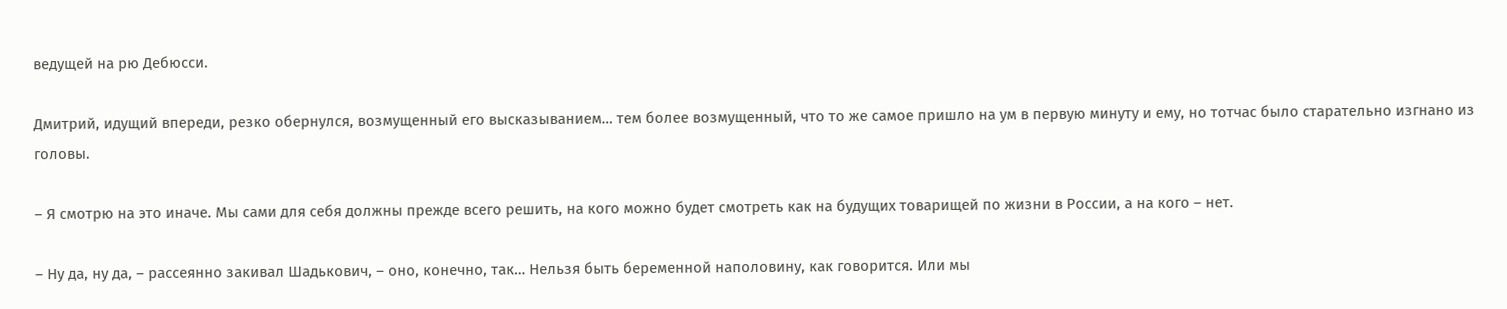ведущей на рю Дебюсси.

Дмитрий, идущий впереди, резко обернулся, возмущенный его высказыванием… тем более возмущенный, что то же самое пришло на ум в первую минуту и ему, но тотчас было старательно изгнано из головы.

– Я смотрю на это иначе. Мы сами для себя должны прежде всего решить, на кого можно будет смотреть как на будущих товарищей по жизни в России, а на кого – нет.

– Ну да, ну да, – рассеянно закивал Шадькович, – оно, конечно, так… Нельзя быть беременной наполовину, как говорится. Или мы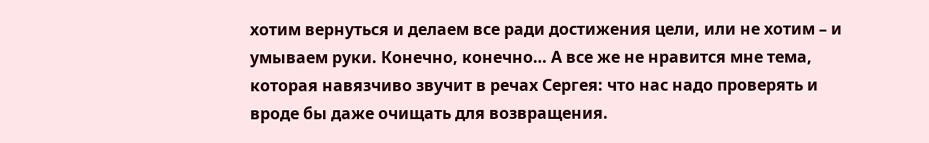хотим вернуться и делаем все ради достижения цели, или не хотим – и умываем руки. Конечно, конечно… А все же не нравится мне тема, которая навязчиво звучит в речах Сергея: что нас надо проверять и вроде бы даже очищать для возвращения.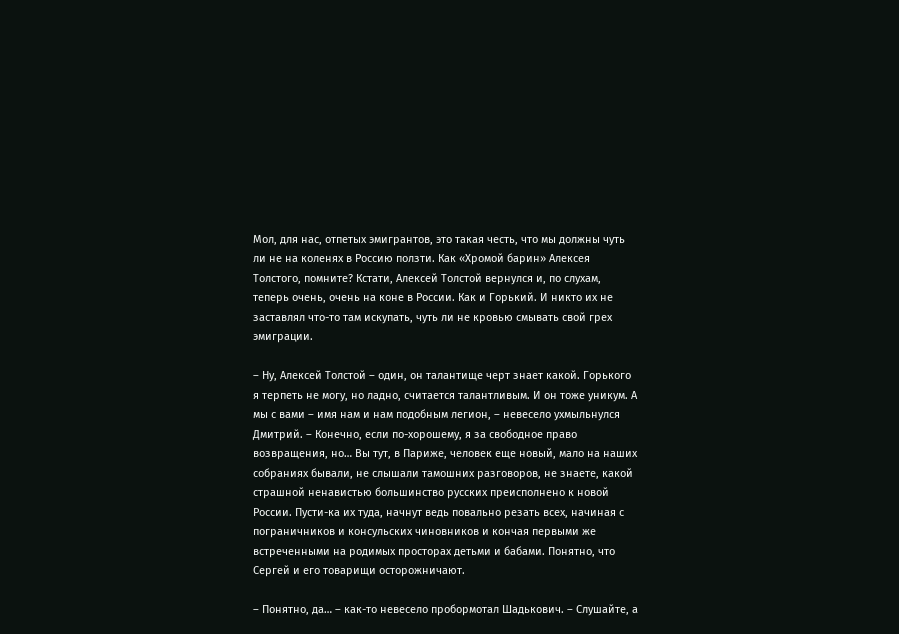Мол, для нас, отпетых эмигрантов, это такая честь, что мы должны чуть ли не на коленях в Россию ползти. Как «Хромой барин» Алексея Толстого, помните? Кстати, Алексей Толстой вернулся и, по слухам, теперь очень, очень на коне в России. Как и Горький. И никто их не заставлял что-то там искупать, чуть ли не кровью смывать свой грех эмиграции.

– Ну, Алексей Толстой – один, он талантище черт знает какой. Горького я терпеть не могу, но ладно, считается талантливым. И он тоже уникум. А мы с вами – имя нам и нам подобным легион, – невесело ухмыльнулся Дмитрий. – Конечно, если по-хорошему, я за свободное право возвращения, но… Вы тут, в Париже, человек еще новый, мало на наших собраниях бывали, не слышали тамошних разговоров, не знаете, какой страшной ненавистью большинство русских преисполнено к новой России. Пусти-ка их туда, начнут ведь повально резать всех, начиная с пограничников и консульских чиновников и кончая первыми же встреченными на родимых просторах детьми и бабами. Понятно, что Сергей и его товарищи осторожничают.

– Понятно, да… – как-то невесело пробормотал Шадькович. – Слушайте, а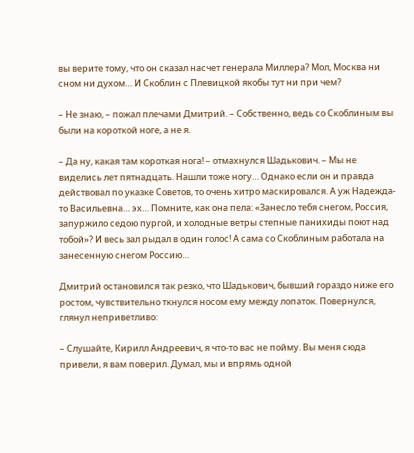вы верите тому, что он сказал насчет генерала Миллера? Мол, Москва ни сном ни духом… И Скоблин с Плевицкой якобы тут ни при чем?

– Не знаю, – пожал плечами Дмитрий. – Собственно, ведь со Скоблиным вы были на короткой ноге, а не я.

– Да ну, какая там короткая нога! – отмахнулся Шадькович. – Мы не виделись лет пятнадцать. Нашли тоже ногу… Однако если он и правда действовал по указке Советов, то очень хитро маскировался. А уж Надежда-то Васильевна… эх… Помните, как она пела: «Занесло тебя снегом, Россия, запуржило седою пургой, и холодные ветры степные панихиды поют над тобой»? И весь зал рыдал в один голос! А сама со Скоблиным работала на занесенную снегом Россию…

Дмитрий остановился так резко, что Шадькович, бывший гораздо ниже его ростом, чувствительно ткнулся носом ему между лопаток. Повернулся, глянул неприветливо:

– Слушайте, Кирилл Андреевич, я что-то вас не пойму. Вы меня сюда привели, я вам поверил. Думал, мы и впрямь одной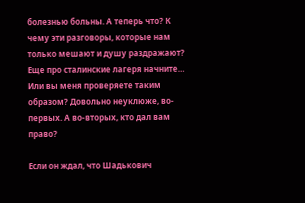болезнью больны. А теперь что? К чему эти разговоры, которые нам только мешают и душу раздражают? Еще про сталинские лагеря начните… Или вы меня проверяете таким образом? Довольно неуклюже, во-первых. А во-вторых, кто дал вам право?

Если он ждал, что Шадькович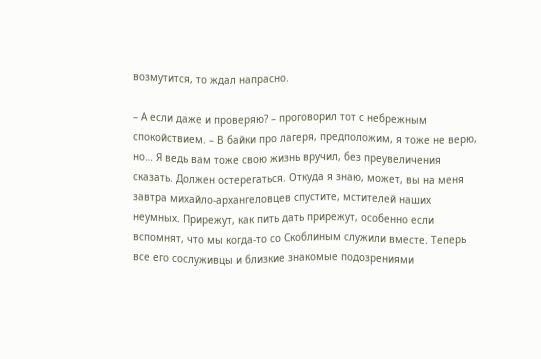возмутится, то ждал напрасно.

– А если даже и проверяю? – проговорил тот с небрежным спокойствием. – В байки про лагеря, предположим, я тоже не верю, но… Я ведь вам тоже свою жизнь вручил, без преувеличения сказать. Должен остерегаться. Откуда я знаю, может, вы на меня завтра михайло-архангеловцев спустите, мстителей наших неумных. Прирежут, как пить дать прирежут, особенно если вспомнят, что мы когда-то со Скоблиным служили вместе. Теперь все его сослуживцы и близкие знакомые подозрениями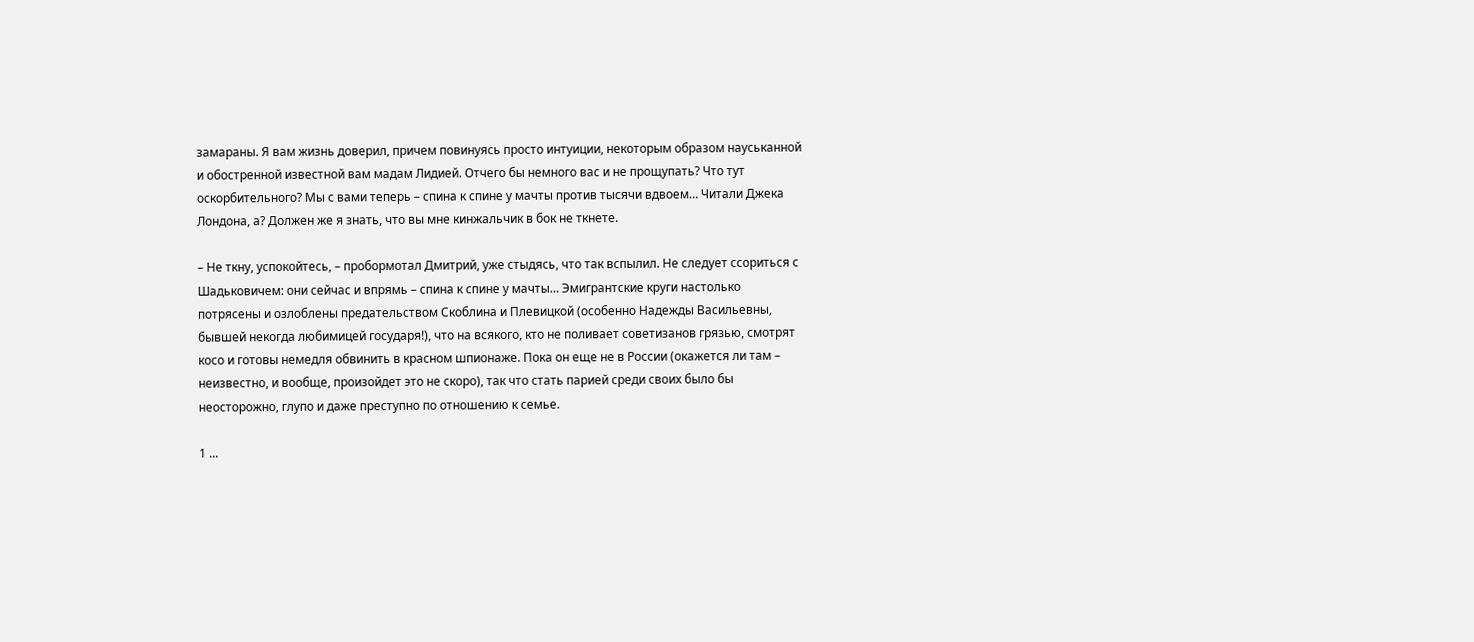замараны. Я вам жизнь доверил, причем повинуясь просто интуиции, некоторым образом науськанной и обостренной известной вам мадам Лидией. Отчего бы немного вас и не прощупать? Что тут оскорбительного? Мы с вами теперь – спина к спине у мачты против тысячи вдвоем… Читали Джека Лондона, а? Должен же я знать, что вы мне кинжальчик в бок не ткнете.

– Не ткну, успокойтесь, – пробормотал Дмитрий, уже стыдясь, что так вспылил. Не следует ссориться с Шадьковичем: они сейчас и впрямь – спина к спине у мачты… Эмигрантские круги настолько потрясены и озлоблены предательством Скоблина и Плевицкой (особенно Надежды Васильевны, бывшей некогда любимицей государя!), что на всякого, кто не поливает советизанов грязью, смотрят косо и готовы немедля обвинить в красном шпионаже. Пока он еще не в России (окажется ли там – неизвестно, и вообще, произойдет это не скоро), так что стать парией среди своих было бы неосторожно, глупо и даже преступно по отношению к семье.

1 ...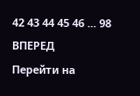42 43 44 45 46 ... 98 ВПЕРЕД
Перейти на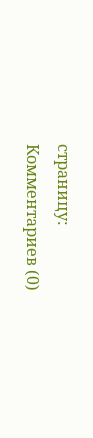страницу:
Комментариев (0)